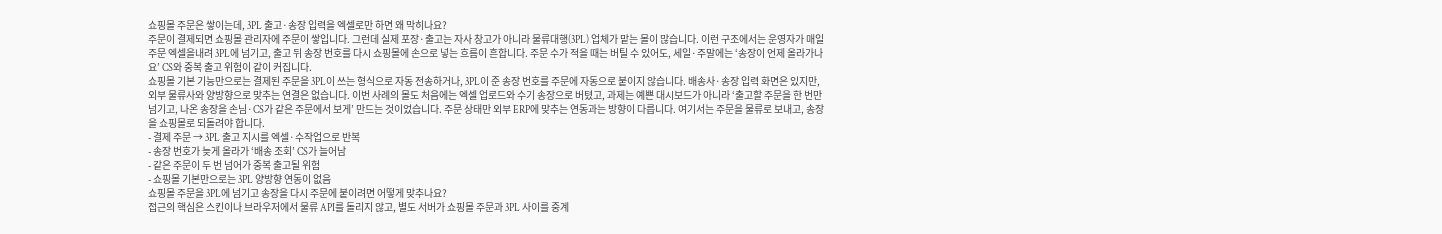쇼핑몰 주문은 쌓이는데, 3PL 출고·송장 입력을 엑셀로만 하면 왜 막히나요?
주문이 결제되면 쇼핑몰 관리자에 주문이 쌓입니다. 그런데 실제 포장·출고는 자사 창고가 아니라 물류대행(3PL) 업체가 맡는 몰이 많습니다. 이런 구조에서는 운영자가 매일 주문 엑셀을내려 3PL에 넘기고, 출고 뒤 송장 번호를 다시 쇼핑몰에 손으로 넣는 흐름이 흔합니다. 주문 수가 적을 때는 버틸 수 있어도, 세일·주말에는 ‘송장이 언제 올라가나요’ CS와 중복 출고 위험이 같이 커집니다.
쇼핑몰 기본 기능만으로는 결제된 주문을 3PL이 쓰는 형식으로 자동 전송하거나, 3PL이 준 송장 번호를 주문에 자동으로 붙이지 않습니다. 배송사·송장 입력 화면은 있지만, 외부 물류사와 양방향으로 맞추는 연결은 없습니다. 이번 사례의 몰도 처음에는 엑셀 업로드와 수기 송장으로 버텼고, 과제는 예쁜 대시보드가 아니라 ‘출고할 주문을 한 번만 넘기고, 나온 송장을 손님·CS가 같은 주문에서 보게’ 만드는 것이었습니다. 주문 상태만 외부 ERP에 맞추는 연동과는 방향이 다릅니다. 여기서는 주문을 물류로 보내고, 송장을 쇼핑몰로 되돌려야 합니다.
- 결제 주문 → 3PL 출고 지시를 엑셀·수작업으로 반복
- 송장 번호가 늦게 올라가 ‘배송 조회’ CS가 늘어남
- 같은 주문이 두 번 넘어가 중복 출고될 위험
- 쇼핑몰 기본만으로는 3PL 양방향 연동이 없음
쇼핑몰 주문을 3PL에 넘기고 송장을 다시 주문에 붙이려면 어떻게 맞추나요?
접근의 핵심은 스킨이나 브라우저에서 물류 API를 돌리지 않고, 별도 서버가 쇼핑몰 주문과 3PL 사이를 중계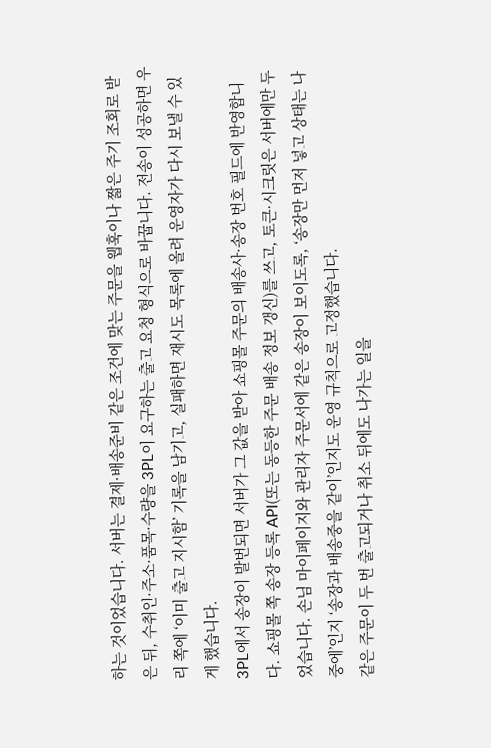하는 것이었습니다. 서버는 결제·배송준비 같은 조건에 맞는 주문을 웹훅이나 짧은 주기 조회로 받은 뒤, 수취인·주소·품목·수량을 3PL이 요구하는 출고 요청 형식으로 바꿉니다. 전송이 성공하면 우리 쪽에 ‘이미 출고 지시함’ 기록을 남기고, 실패하면 재시도 목록에 올려 운영자가 다시 보낼 수 있게 했습니다.
3PL에서 송장이 발번되면 서버가 그 값을 받아 쇼핑몰 주문의 배송사·송장 번호 필드에 반영합니다. 쇼핑몰 쪽 송장 등록 API(또는 동등한 주문 배송 정보 갱신)를 쓰고, 토큰·시크릿은 서버에만 두었습니다. 손님 마이페이지와 관리자 주문서에 같은 송장이 보이도록, ‘송장만 먼저 넣고 상태는 나중에’인지 ‘송장과 배송중을 같이’인지도 운영 규칙으로 고정했습니다.
같은 주문이 두 번 출고되거나 취소 뒤에도 나가는 일을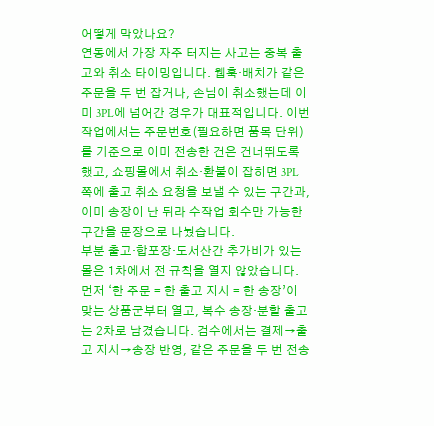어떻게 막았나요?
연동에서 가장 자주 터지는 사고는 중복 출고와 취소 타이밍입니다. 웹훅·배치가 같은 주문을 두 번 잡거나, 손님이 취소했는데 이미 3PL에 넘어간 경우가 대표적입니다. 이번 작업에서는 주문번호(필요하면 품목 단위)를 기준으로 이미 전송한 건은 건너뛰도록 했고, 쇼핑몰에서 취소·환불이 잡히면 3PL 쪽에 출고 취소 요청을 보낼 수 있는 구간과, 이미 송장이 난 뒤라 수작업 회수만 가능한 구간을 문장으로 나눴습니다.
부분 출고·합포장·도서산간 추가비가 있는 몰은 1차에서 전 규칙을 열지 않았습니다. 먼저 ‘한 주문 = 한 출고 지시 = 한 송장’이 맞는 상품군부터 열고, 복수 송장·분할 출고는 2차로 남겼습니다. 검수에서는 결제→출고 지시→송장 반영, 같은 주문을 두 번 전송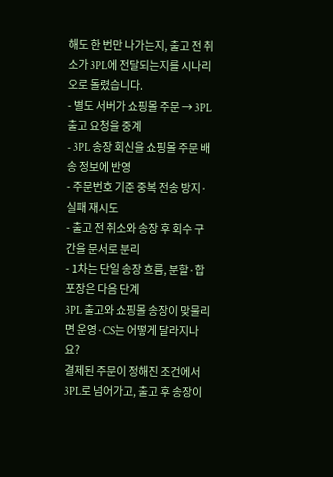해도 한 번만 나가는지, 출고 전 취소가 3PL에 전달되는지를 시나리오로 돌렸습니다.
- 별도 서버가 쇼핑몰 주문 → 3PL 출고 요청을 중계
- 3PL 송장 회신을 쇼핑몰 주문 배송 정보에 반영
- 주문번호 기준 중복 전송 방지·실패 재시도
- 출고 전 취소와 송장 후 회수 구간을 문서로 분리
- 1차는 단일 송장 흐름, 분할·합포장은 다음 단계
3PL 출고와 쇼핑몰 송장이 맞물리면 운영·CS는 어떻게 달라지나요?
결제된 주문이 정해진 조건에서 3PL로 넘어가고, 출고 후 송장이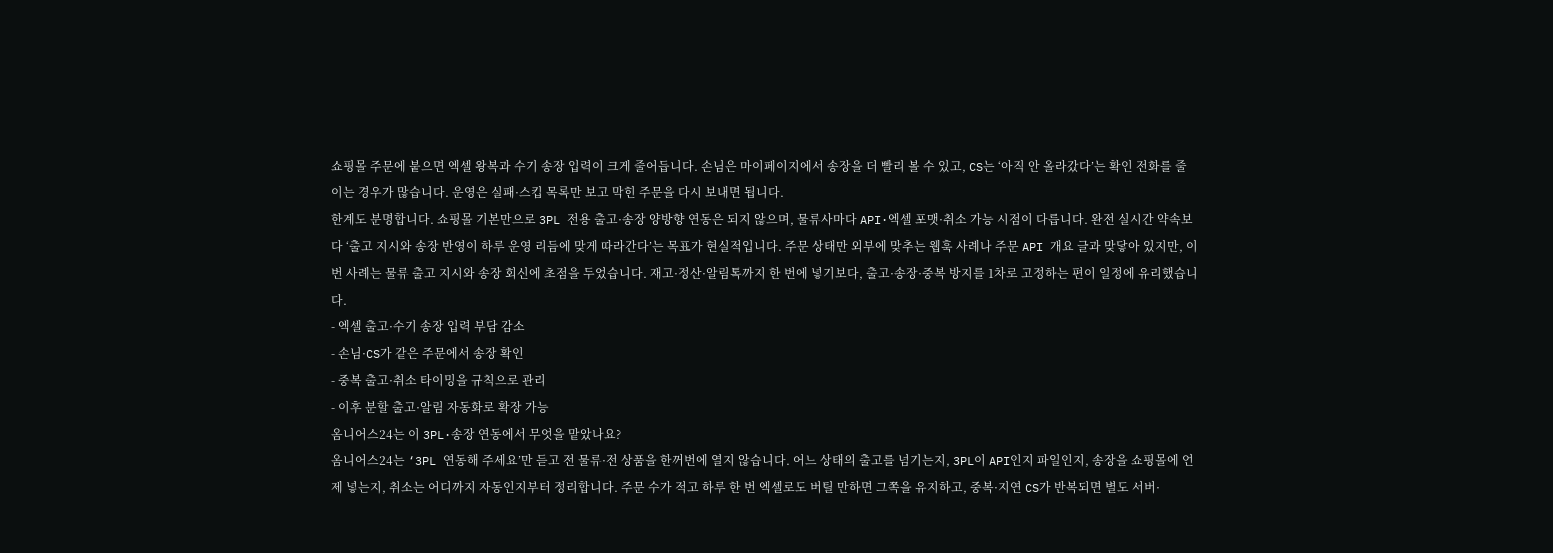쇼핑몰 주문에 붙으면 엑셀 왕복과 수기 송장 입력이 크게 줄어듭니다. 손님은 마이페이지에서 송장을 더 빨리 볼 수 있고, CS는 ‘아직 안 올라갔다’는 확인 전화를 줄이는 경우가 많습니다. 운영은 실패·스킵 목록만 보고 막힌 주문을 다시 보내면 됩니다.
한계도 분명합니다. 쇼핑몰 기본만으로 3PL 전용 출고·송장 양방향 연동은 되지 않으며, 물류사마다 API·엑셀 포맷·취소 가능 시점이 다릅니다. 완전 실시간 약속보다 ‘출고 지시와 송장 반영이 하루 운영 리듬에 맞게 따라간다’는 목표가 현실적입니다. 주문 상태만 외부에 맞추는 웹훅 사례나 주문 API 개요 글과 맞닿아 있지만, 이번 사례는 물류 출고 지시와 송장 회신에 초점을 두었습니다. 재고·정산·알림톡까지 한 번에 넣기보다, 출고·송장·중복 방지를 1차로 고정하는 편이 일정에 유리했습니다.
- 엑셀 출고·수기 송장 입력 부담 감소
- 손님·CS가 같은 주문에서 송장 확인
- 중복 출고·취소 타이밍을 규칙으로 관리
- 이후 분할 출고·알림 자동화로 확장 가능
옴니어스24는 이 3PL·송장 연동에서 무엇을 맡았나요?
옴니어스24는 ‘3PL 연동해 주세요’만 듣고 전 물류·전 상품을 한꺼번에 열지 않습니다. 어느 상태의 출고를 넘기는지, 3PL이 API인지 파일인지, 송장을 쇼핑몰에 언제 넣는지, 취소는 어디까지 자동인지부터 정리합니다. 주문 수가 적고 하루 한 번 엑셀로도 버틸 만하면 그쪽을 유지하고, 중복·지연 CS가 반복되면 별도 서버·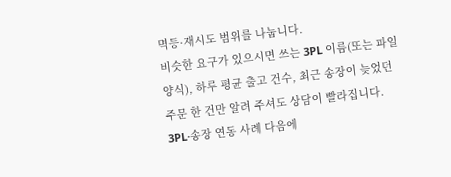멱등·재시도 범위를 나눕니다.
비슷한 요구가 있으시면 쓰는 3PL 이름(또는 파일 양식), 하루 평균 출고 건수, 최근 송장이 늦었던 주문 한 건만 알려 주셔도 상담이 빨라집니다.
3PL·송장 연동 사례 다음에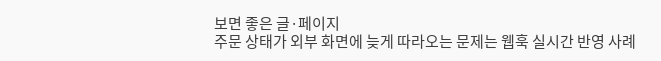보면 좋은 글·페이지
주문 상태가 외부 화면에 늦게 따라오는 문제는 웹훅 실시간 반영 사례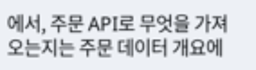에서, 주문 API로 무엇을 가져오는지는 주문 데이터 개요에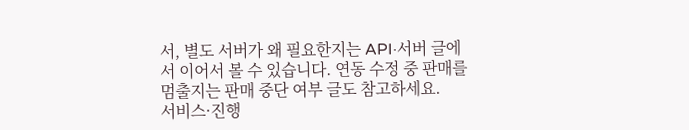서, 별도 서버가 왜 필요한지는 API·서버 글에서 이어서 볼 수 있습니다. 연동 수정 중 판매를 멈출지는 판매 중단 여부 글도 참고하세요.
서비스·진행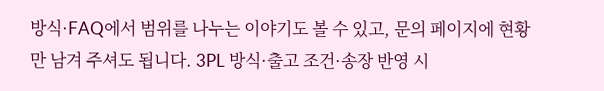방식·FAQ에서 범위를 나누는 이야기도 볼 수 있고, 문의 페이지에 현황만 남겨 주셔도 됩니다. 3PL 방식·출고 조건·송장 반영 시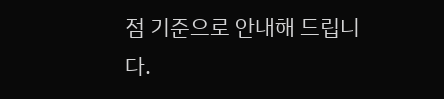점 기준으로 안내해 드립니다.